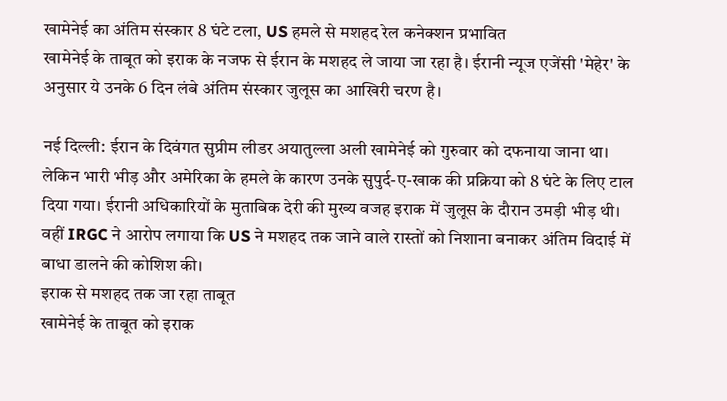खामेनेई का अंतिम संस्कार 8 घंटे टला, US हमले से मशहद रेल कनेक्शन प्रभावित
खामेनेई के ताबूत को इराक के नजफ से ईरान के मशहद ले जाया जा रहा है। ईरानी न्यूज एजेंसी 'मेहेर' के अनुसार ये उनके 6 दिन लंबे अंतिम संस्कार जुलूस का आखिरी चरण है।

नई दिल्ली: ईरान के दिवंगत सुप्रीम लीडर अयातुल्ला अली खामेनेई को गुरुवार को दफनाया जाना था। लेकिन भारी भीड़ और अमेरिका के हमले के कारण उनके सुपुर्द-ए-खाक की प्रक्रिया को 8 घंटे के लिए टाल दिया गया। ईरानी अधिकारियों के मुताबिक देरी की मुख्य वजह इराक में जुलूस के दौरान उमड़ी भीड़ थी। वहीं IRGC ने आरोप लगाया कि US ने मशहद तक जाने वाले रास्तों को निशाना बनाकर अंतिम विदाई में बाधा डालने की कोशिश की।
इराक से मशहद तक जा रहा ताबूत
खामेनेई के ताबूत को इराक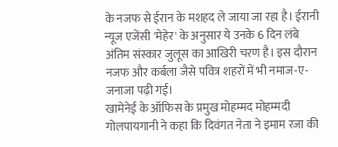के नजफ से ईरान के मशहद ले जाया जा रहा है। ईरानी न्यूज एजेंसी 'मेहेर' के अनुसार ये उनके 6 दिन लंबे अंतिम संस्कार जुलूस का आखिरी चरण है। इस दौरान नजफ और कर्बला जैसे पवित्र शहरों में भी नमाज-ए-जनाजा पढ़ी गई।
खामेनेई के ऑफिस के प्रमुख मोहम्मद मोहम्मदी गोलपायगानी ने कहा कि दिवंगत नेता ने इमाम रजा की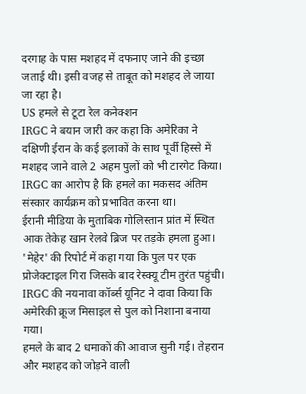दरगाह के पास मशहद में दफनाए जाने की इच्छा जताई थी। इसी वजह से ताबूत को मशहद ले जाया जा रहा है।
US हमले से टूटा रेल कनेक्शन
IRGC ने बयान जारी कर कहा कि अमेरिका ने दक्षिणी ईरान के कई इलाकों के साथ पूर्वी हिस्से में मशहद जाने वाले 2 अहम पुलों को भी टारगेट किया। IRGC का आरोप है कि हमले का मकसद अंतिम संस्कार कार्यक्रम को प्रभावित करना था।
ईरानी मीडिया के मुताबिक गोलिस्तान प्रांत में स्थित आक तेकेह खान रेलवे ब्रिज पर तड़के हमला हुआ। 'मेहेर' की रिपोर्ट में कहा गया कि पुल पर एक प्रोजेक्टाइल गिरा जिसके बाद रेस्क्यू टीम तुरंत पहुंची। IRGC की नयनावा कॉर्ब्स यूनिट ने दावा किया कि अमेरिकी क्रूज मिसाइल से पुल को निशाना बनाया गया।
हमले के बाद 2 धमाकों की आवाज सुनी गई। तेहरान और मशहद को जोड़ने वाली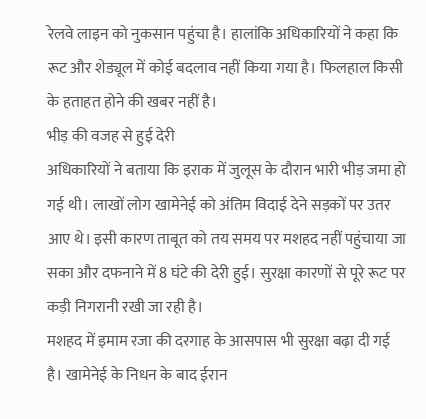रेलवे लाइन को नुकसान पहुंचा है। हालांकि अधिकारियों ने कहा कि रूट और शेड्यूल में कोई बदलाव नहीं किया गया है। फिलहाल किसी के हताहत होने की खबर नहीं है।
भीड़ की वजह से हुई देरी
अधिकारियों ने बताया कि इराक में जुलूस के दौरान भारी भीड़ जमा हो गई थी। लाखों लोग खामेनेई को अंतिम विदाई देने सड़कों पर उतर आए थे। इसी कारण ताबूत को तय समय पर मशहद नहीं पहुंचाया जा सका और दफनाने में 8 घंटे की देरी हुई। सुरक्षा कारणों से पूरे रूट पर कड़ी निगरानी रखी जा रही है।
मशहद में इमाम रजा की दरगाह के आसपास भी सुरक्षा बढ़ा दी गई है। खामेनेई के निधन के बाद ईरान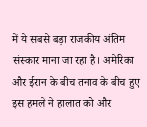में ये सबसे बड़ा राजकीय अंतिम संस्कार माना जा रहा है। अमेरिका और ईरान के बीच तनाव के बीच हुए इस हमले ने हालात को और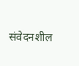संवेदनशील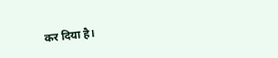कर दिया है।